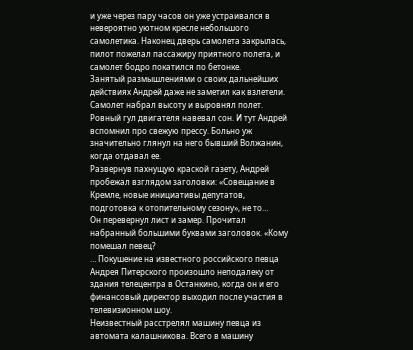и уже через пару часов он уже устраивался в невероятно уютном кресле небольшого самолетика. Наконец дверь самолета закрылась, пилот пожелал пассажиру приятного полета, и самолет бодро покатился по бетонке.
Занятый размышлениями о своих дальнейших действиях Андрей даже не заметил как взлетели. Самолет набрал высоту и выровнял полет. Ровный гул двигателя навевал сон. И тут Андрей вспомнил про свежую прессу. Больно уж значительно глянул на него бывший Волжанин, когда отдавал ее.
Развернув пахнущую краской газету, Андрей пробежал взглядом заголовки: «Совещание в Кремле, новые инициативы депутатов, подготовка к отопительному сезону», не то…
Он перевернул лист и замер. Прочитал набранный большими буквами заголовок. «Кому помешал певец?
… Покушение на известного российского певца Андрея Питерского произошло неподалеку от здания телецентра в Останкино, когда он и его финансовый директор выходил после участия в телевизионном шоу.
Неизвестный расстрелял машину певца из автомата калашникова. Всего в машину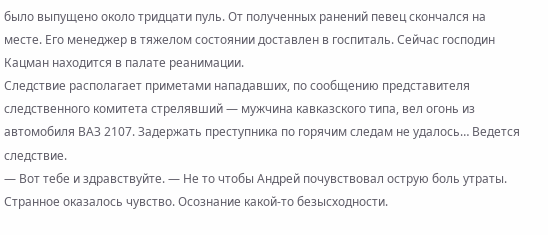было выпущено около тридцати пуль. От полученных ранений певец скончался на месте. Его менеджер в тяжелом состоянии доставлен в госпиталь. Сейчас господин Кацман находится в палате реанимации.
Следствие располагает приметами нападавших, по сообщению представителя следственного комитета стрелявший — мужчина кавказского типа, вел огонь из автомобиля ВАЗ 2107. Задержать преступника по горячим следам не удалось… Ведется следствие.
— Вот тебе и здравствуйте. — Не то чтобы Андрей почувствовал острую боль утраты. Странное оказалось чувство. Осознание какой-то безысходности.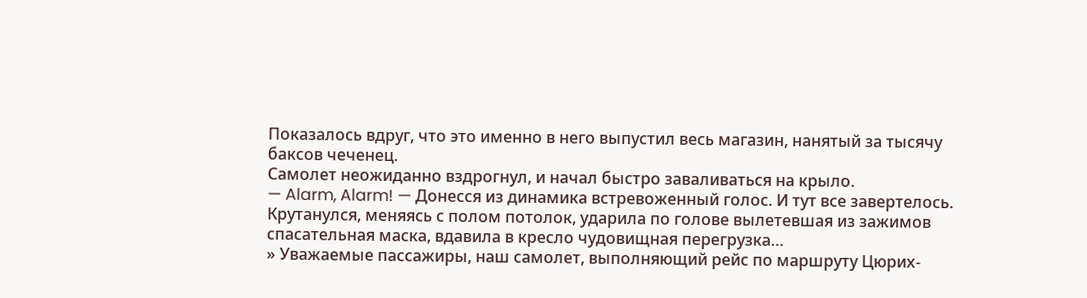Показалось вдруг, что это именно в него выпустил весь магазин, нанятый за тысячу баксов чеченец.
Самолет неожиданно вздрогнул, и начал быстро заваливаться на крыло.
— Alarm, Alarm! — Донесся из динамика встревоженный голос. И тут все завертелось. Крутанулся, меняясь с полом потолок, ударила по голове вылетевшая из зажимов спасательная маска, вдавила в кресло чудовищная перегрузка…
» Уважаемые пассажиры, наш самолет, выполняющий рейс по маршруту Цюрих-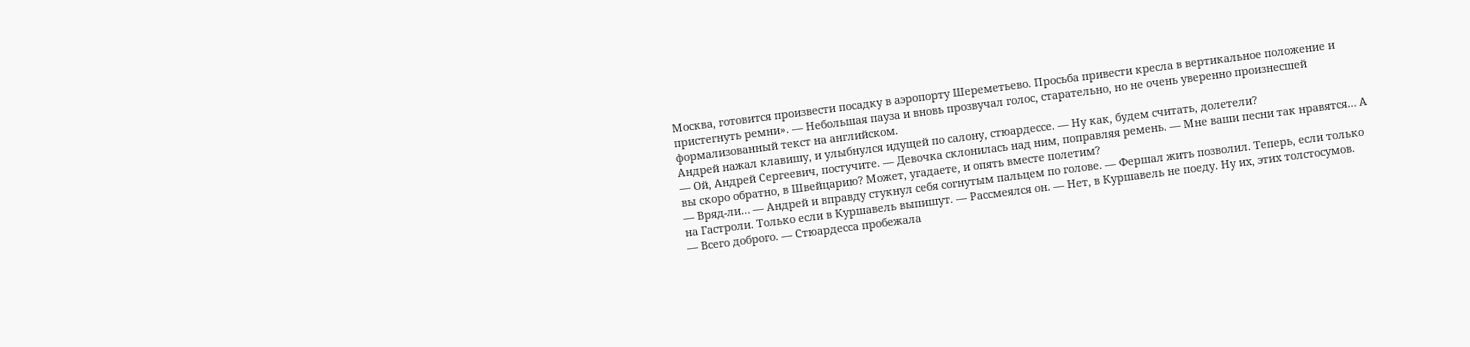Москва, готовится произвести посадку в аэропорту Шереметьево. Просьба привести кресла в вертикальное положение и пристегнуть ремни». — Небольшая пауза и вновь прозвучал голос, старательно, но не очень уверенно произнесшей формализованный текст на английском.
Андрей нажал клавишу, и улыбнулся идущей по салону, стюардессе. — Ну как, будем считать, долетели?
— Ой, Андрей Сергеевич, постучите. — Девочка склонилась над ним, поправляя ремень. — Мне ваши песни так нравятся… А вы скоро обратно, в Швейцарию? Может, угадаете, и опять вместе полетим?
— Вряд-ли… — Андрей и вправду стукнул себя согнутым пальцем по голове. — Фершал жить позволил. Теперь, если только на Гастроли. Только если в Куршавель выпишут. — Рассмеялся он. — Нет, в Куршавель не поеду. Ну их, этих толстосумов.
— Всего доброго. — Стюардесса пробежала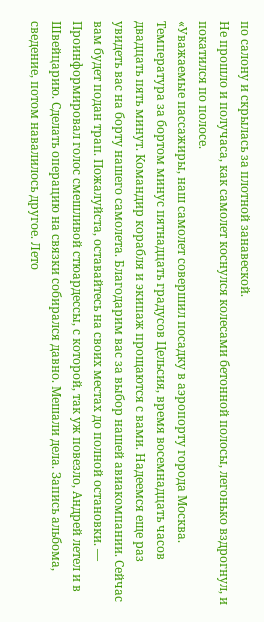по салону и скрылась за плотной занавеской.
Не прошло и получаса, как самолет коснулся колесами бетонной полосы, легонько вздрогнул, и покатился по полосе.
«Уважаемые пассажиры, наш самолет совершил посадку в аэропорту города Москва. Температура за бортом минус пятнадцать градусов Цельсия, время восемнадцать часов двадцать пять минут. Командир корабля и экипаж прощаются с вами. Надеемся еще раз увидеть вас на борту нашего самолета. Благодарим вас за выбор нашей авиакомпании. Сейчас вам будет подан трап. Пожалуйста, оставайтесь на своих местах до полной остановки. — Проинформировал голос смешливой стюардессы, с которой, так уж повезло, Андрей летел и в Швейцарию. Сделать операцию на связки собирался давно. Мешали дела. Запись альбома, сведение, потом навалилось другое. Лето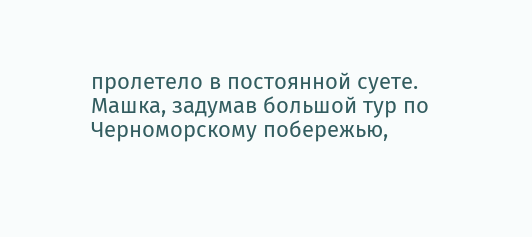пролетело в постоянной суете. Машка, задумав большой тур по Черноморскому побережью,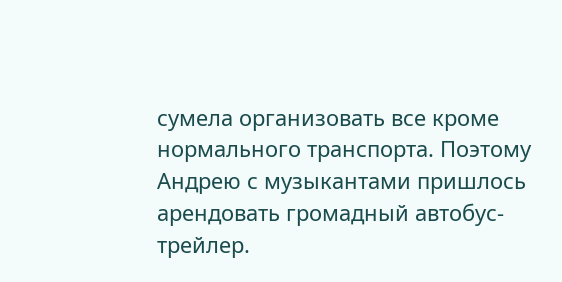сумела организовать все кроме нормального транспорта. Поэтому Андрею с музыкантами пришлось арендовать громадный автобус-трейлер.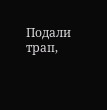Подали трап,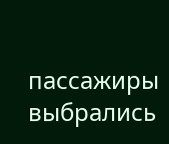пассажиры выбрались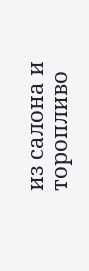из салона и торопливо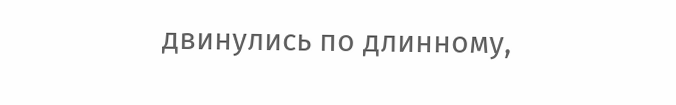двинулись по длинному,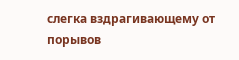слегка вздрагивающему от порывов